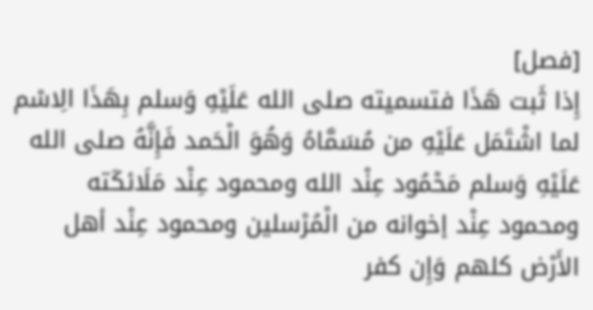[فصل]
إِذا ثَبت هَذَا فتسميته صلى الله عَلَيْهِ وَسلم بِهَذَا الِاسْم لما اشْتَمَل عَلَيْهِ من مُسَمَّاهُ وَهُوَ الْحَمد فَإِنَّهُ صلى الله عَلَيْهِ وَسلم مَحْمُود عِنْد الله ومحمود عِنْد مَلَائكَته ومحمود عِنْد إخوانه من الْمُرْسلين ومحمود عِنْد أهل الأَرْض كلهم وَإِن كفر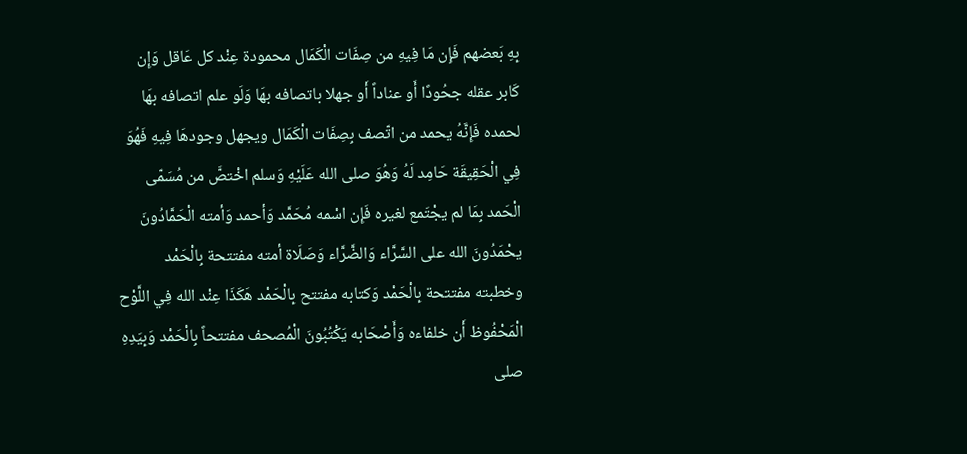بِهِ بَعضهم فَإِن مَا فِيهِ من صِفَات الْكَمَال محمودة عِنْد كل عَاقل وَإِن كَابر عقله جحُودًا أَو عناداً أَو جهلا باتصافه بهَا وَلَو علم اتصافه بهَا لحمده فَإِنَّهُ يحمد من اتّصف بِصِفَات الْكَمَال ويجهل وجودهَا فِيهِ فَهُوَ فِي الْحَقِيقَة حَامِد لَهُ وَهُوَ صلى الله عَلَيْهِ وَسلم اخْتصَّ من مُسَمّى الْحَمد بِمَا لم يجْتَمع لغيره فَإِن اسْمه مُحَمَّد وَأحمد وَأمته الْحَمَّادُونَ يحْمَدُونَ الله على السَّرَّاء وَالضَّرَّاء وَصَلَاة أمته مفتتحة بِالْحَمْد وخطبته مفتتحة بِالْحَمْد وَكتابه مفتتح بِالْحَمْد هَكَذَا عِنْد الله فِي اللَّوْح الْمَحْفُوظ أَن خلفاءه وَأَصْحَابه يَكْتُبُونَ الْمُصحف مفتتحاً بِالْحَمْد وَبِيَدِهِ صلى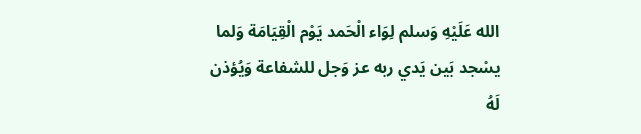الله عَلَيْهِ وَسلم لِوَاء الْحَمد يَوْم الْقِيَامَة وَلما يسْجد بَين يَدي ربه عز وَجل للشفاعة وَيُؤذن لَهُ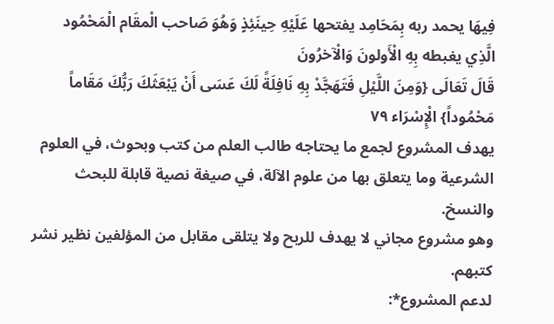فِيهَا يحمد ربه بِمَحَامِد يفتحها عَلَيْهِ حِينَئِذٍ وَهُوَ صَاحب الْمقَام الْمَحْمُود الَّذِي يغبطه بِهِ الْأَولونَ وَالْآخرُونَ
قَالَ تَعَالَى {وَمِنَ اللَّيْلِ فَتَهَجَّدْ بِهِ نَافِلَةً لَكَ عَسَى أَنْ يَبْعَثَكَ رَبُّكَ مَقَاماً مَحْمُوداً} الْإِسْرَاء ٧٩
يهدف المشروع لجمع ما يحتاجه طالب العلم من كتب وبحوث، في العلوم الشرعية وما يتعلق بها من علوم الآلة، في صيغة نصية قابلة للبحث والنسخ.
وهو مشروع مجاني لا يهدف للربح ولا يتلقى مقابل من المؤلفين نظير نشر كتبهم.
لدعم المشروع*: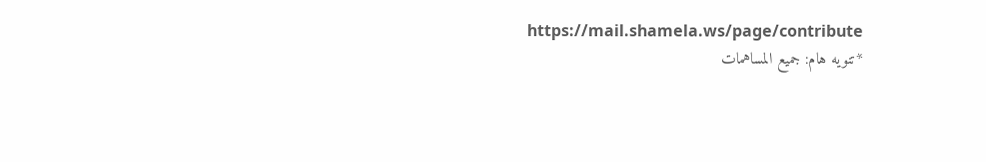https://mail.shamela.ws/page/contribute
*تنويه هام: جميع المساهمات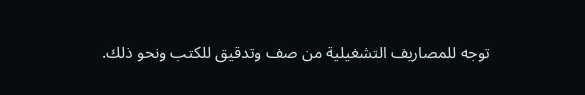توجه للمصاريف التشغيلية من صف وتدقيق للكتب ونحو ذلك.